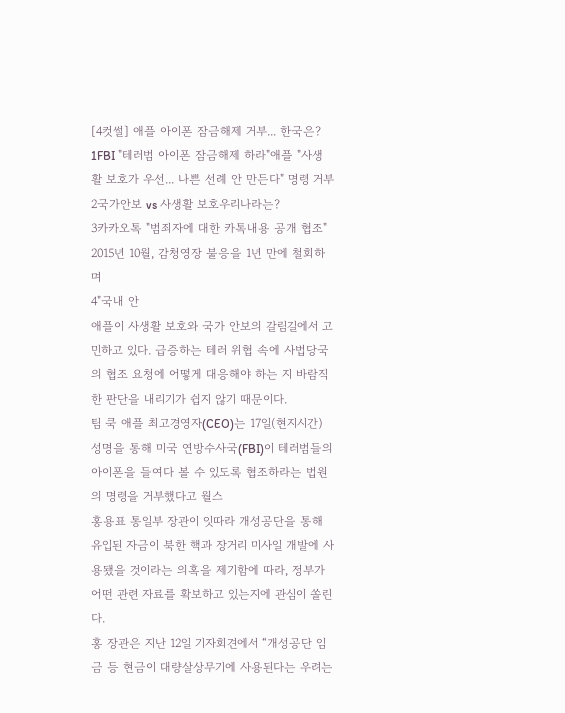[4컷썰] 애플 아이폰 잠금해제 거부... 한국은?
1FBI "테러범 아이폰 잠금해제 하라"애플 "사생활 보호가 우선... 나쁜 선례 안 만든다" 명령 거부
2국가안보 vs 사생활 보호우리나라는?
3카카오톡 "범죄자에 대한 카톡내용 공개 협조" 2015년 10월, 감청영장 불응을 1년 만에 철회하며
4"국내 안
애플이 사생활 보호와 국가 안보의 갈림길에서 고민하고 있다. 급증하는 테러 위협 속에 사법당국의 협조 요청에 어떻게 대응해야 하는 지 바람직한 판단을 내리기가 쉽지 않기 때문이다.
팀 쿡 애플 최고경영자(CEO)는 17일(현지시간) 성명을 통해 미국 연방수사국(FBI)이 테러범들의 아이폰을 들여다 볼 수 있도록 협조하라는 법원의 명령을 거부했다고 월스
홍용표 통일부 장관이 잇따라 개성공단을 통해 유입된 자금이 북한 핵과 장거리 미사일 개발에 사용됐을 것이라는 의혹을 제기함에 따라, 정부가 어떤 관련 자료를 확보하고 있는지에 관심이 쏠린다.
홍 장관은 지난 12일 기자회견에서 “개성공단 임금 등 현금이 대량살상무기에 사용된다는 우려는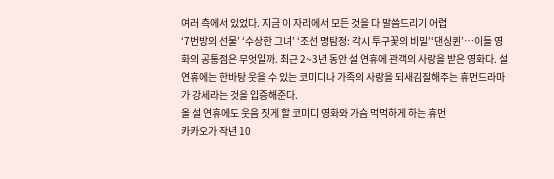여러 측에서 있었다. 지금 이 자리에서 모든 것을 다 말씀드리기 어렵
‘7번방의 선물’ ‘수상한 그녀’ ‘조선 명탐정: 각시 투구꽃의 비밀’‘댄싱퀸’…이들 영화의 공통점은 무엇일까. 최근 2~3년 동안 설 연휴에 관객의 사랑을 받은 영화다. 설 연휴에는 한바탕 웃을 수 있는 코미디나 가족의 사랑을 되새김질해주는 휴먼드라마가 강세라는 것을 입증해준다.
올 설 연휴에도 웃음 짓게 할 코미디 영화와 가슴 먹먹하게 하는 휴먼
카카오가 작년 10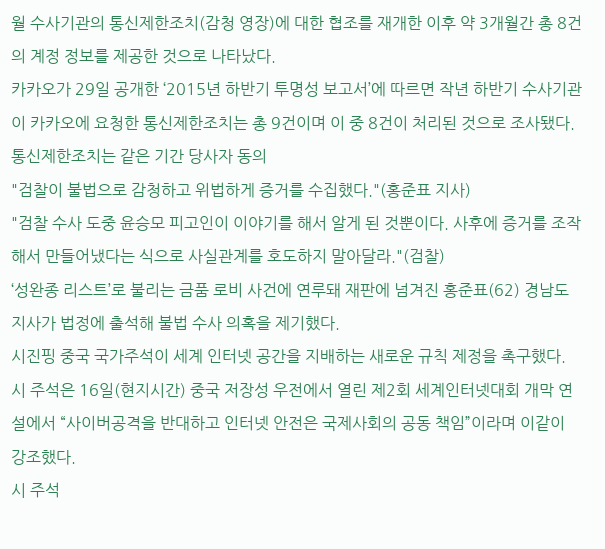월 수사기관의 통신제한조치(감청 영장)에 대한 협조를 재개한 이후 약 3개월간 총 8건의 계정 정보를 제공한 것으로 나타났다.
카카오가 29일 공개한 ‘2015년 하반기 투명성 보고서’에 따르면 작년 하반기 수사기관이 카카오에 요청한 통신제한조치는 총 9건이며 이 중 8건이 처리된 것으로 조사됐다. 통신제한조치는 같은 기간 당사자 동의
"검찰이 불법으로 감청하고 위법하게 증거를 수집했다."(홍준표 지사)
"검찰 수사 도중 윤승모 피고인이 이야기를 해서 알게 된 것뿐이다. 사후에 증거를 조작해서 만들어냈다는 식으로 사실관계를 호도하지 말아달라."(검찰)
‘성완종 리스트’로 불리는 금품 로비 사건에 연루돼 재판에 넘겨진 홍준표(62) 경남도지사가 법정에 출석해 불법 수사 의혹을 제기했다.
시진핑 중국 국가주석이 세계 인터넷 공간을 지배하는 새로운 규칙 제정을 촉구했다.
시 주석은 16일(현지시간) 중국 저장성 우전에서 열린 제2회 세계인터넷대회 개막 연설에서 “사이버공격을 반대하고 인터넷 안전은 국제사회의 공동 책임”이라며 이같이 강조했다.
시 주석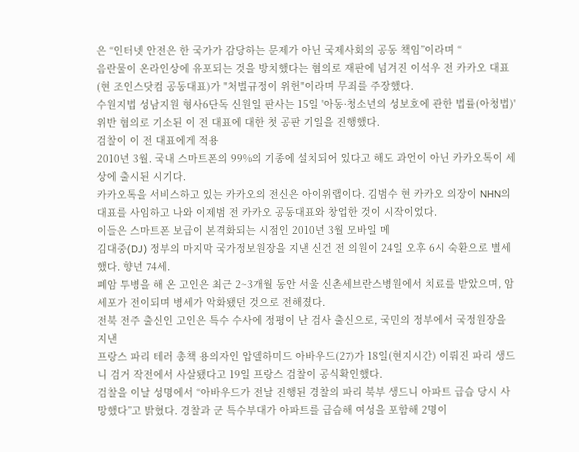은 “인터넷 안전은 한 국가가 감당하는 문제가 아닌 국제사회의 공동 책임”이라며 “
음란물이 온라인상에 유포되는 것을 방치했다는 혐의로 재판에 넘겨진 이석우 전 카카오 대표(현 조인스닷컴 공동대표)가 "처벌규정이 위헌"이라며 무죄를 주장했다.
수원지법 성남지원 형사6단독 신원일 판사는 15일 '아동·청소년의 성보호에 관한 법률(아청법)' 위반 혐의로 기소된 이 전 대표에 대한 첫 공판 기일을 진행했다.
검찰이 이 전 대표에게 적용
2010년 3월. 국내 스마트폰의 99%의 기종에 설치되어 있다고 해도 과언이 아닌 카카오톡이 세상에 출시된 시기다.
카카오톡을 서비스하고 있는 카카오의 전신은 아이위랩이다. 김범수 현 카카오 의장이 NHN의 대표를 사임하고 나와 이제범 전 카카오 공동대표와 창업한 것이 시작이었다.
이들은 스마트폰 보급이 본격화되는 시점인 2010년 3월 모바일 메
김대중(DJ) 정부의 마지막 국가정보원장을 지낸 신건 전 의원이 24일 오후 6시 숙환으로 별세했다. 향년 74세.
폐암 투병을 해 온 고인은 최근 2~3개월 동안 서울 신촌세브란스병원에서 치료를 받았으며, 암세포가 전이되며 병세가 악화됐던 것으로 전해졌다.
전북 전주 출신인 고인은 특수 수사에 정평이 난 검사 출신으로, 국민의 정부에서 국정원장을 지낸
프랑스 파리 테러 총책 용의자인 압델하미드 아바우드(27)가 18일(현지시간) 이뤄진 파리 생드니 검거 작전에서 사살됐다고 19일 프랑스 검찰이 공식확인했다.
검찰을 이날 성명에서 “아바우드가 전날 진행된 경찰의 파리 북부 생드니 아파트 급습 당시 사망했다”고 밝혔다. 경찰과 군 특수부대가 아파트를 급습해 여성을 포함해 2명이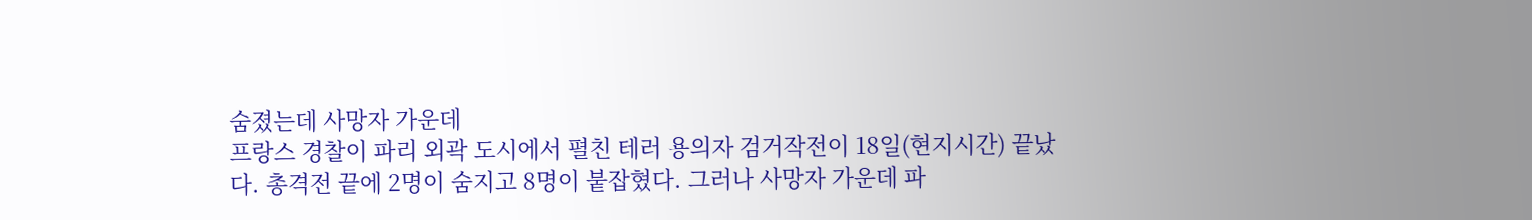숨졌는데 사망자 가운데
프랑스 경찰이 파리 외곽 도시에서 펼친 테러 용의자 검거작전이 18일(현지시간) 끝났다. 총격전 끝에 2명이 숨지고 8명이 붙잡혔다. 그러나 사망자 가운데 파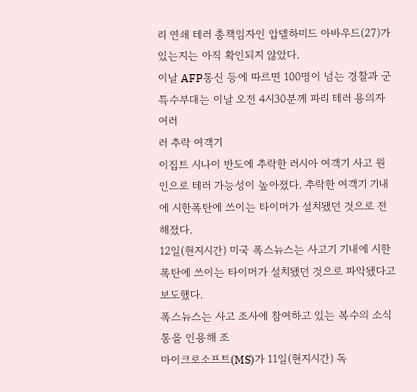리 연쇄 테러 총책임자인 압델하미드 아바우드(27)가 있는지는 아직 확인되지 않았다.
이날 AFP통신 등에 따르면 100명이 넘는 경찰과 군 특수부대는 이날 오전 4시30분께 파리 테러 용의자 여러
러 추락 여객기
이집트 시나이 반도에 추락한 러시아 여객기 사고 원인으로 테러 가능성이 높아졌다. 추락한 여객기 기내에 시한폭탄에 쓰이는 타이머가 설치됐던 것으로 전해졌다.
12일(현지시간) 미국 폭스뉴스는 사고기 기내에 시한폭탄에 쓰이는 타이머가 설치됐던 것으로 파악됐다고 보도했다.
폭스뉴스는 사고 조사에 참여하고 있는 복수의 소식통을 인용해 조
마이크로소프트(MS)가 11일(현지시간) 독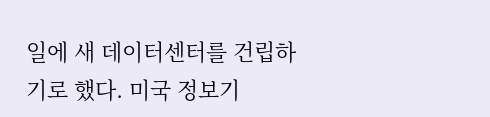일에 새 데이터센터를 건립하기로 했다. 미국 정보기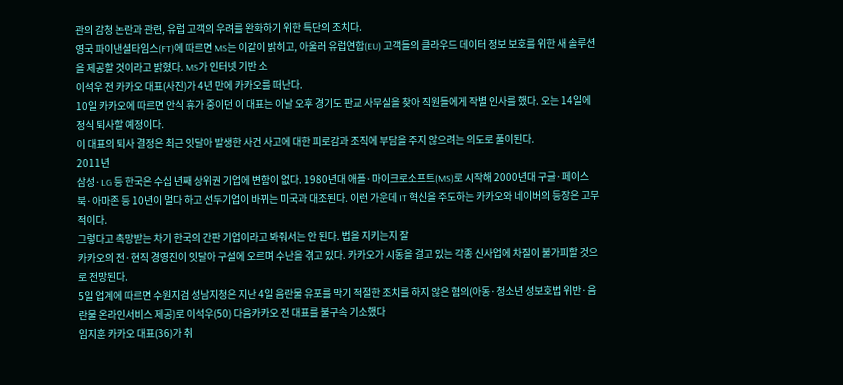관의 감청 논란과 관련, 유럽 고객의 우려를 완화하기 위한 특단의 조치다.
영국 파이낸셜타임스(FT)에 따르면 MS는 이같이 밝히고, 아울러 유럽연합(EU) 고객들의 클라우드 데이터 정보 보호를 위한 새 솔루션을 제공할 것이라고 밝혔다. MS가 인터넷 기반 소
이석우 전 카카오 대표(사진)가 4년 만에 카카오를 떠난다.
10일 카카오에 따르면 안식 휴가 중이던 이 대표는 이날 오후 경기도 판교 사무실을 찾아 직원들에게 작별 인사를 했다. 오는 14일에 정식 퇴사할 예정이다.
이 대표의 퇴사 결정은 최근 잇달아 발생한 사건 사고에 대한 피로감과 조직에 부담을 주지 않으려는 의도로 풀이된다.
2011년
삼성·LG 등 한국은 수십 년째 상위권 기업에 변함이 없다. 1980년대 애플·마이크로소프트(MS)로 시작해 2000년대 구글·페이스북·아마존 등 10년이 멀다 하고 선두기업이 바뀌는 미국과 대조된다. 이런 가운데 IT 혁신을 주도하는 카카오와 네이버의 등장은 고무적이다.
그렇다고 촉망받는 차기 한국의 간판 기업이라고 봐줘서는 안 된다. 법을 지키는지 잘
카카오의 전·현직 경영진이 잇달아 구설에 오르며 수난을 겪고 있다. 카카오가 시동을 걸고 있는 각종 신사업에 차질이 불가피할 것으로 전망된다.
5일 업계에 따르면 수원지검 성남지청은 지난 4일 음란물 유포를 막기 적절한 조치를 하지 않은 혐의(아동·청소년 성보호법 위반·음란물 온라인서비스 제공)로 이석우(50) 다음카카오 전 대표를 불구속 기소했다
임지훈 카카오 대표(36)가 취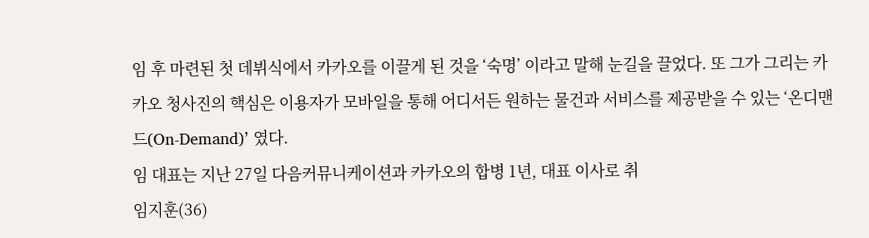임 후 마련된 첫 데뷔식에서 카카오를 이끌게 된 것을 ‘숙명’ 이라고 말해 눈길을 끌었다. 또 그가 그리는 카카오 청사진의 핵심은 이용자가 모바일을 통해 어디서든 원하는 물건과 서비스를 제공받을 수 있는 ‘온디맨드(On-Demand)’ 였다.
임 대표는 지난 27일 다음커뮤니케이션과 카카오의 합병 1년, 대표 이사로 취
임지훈(36)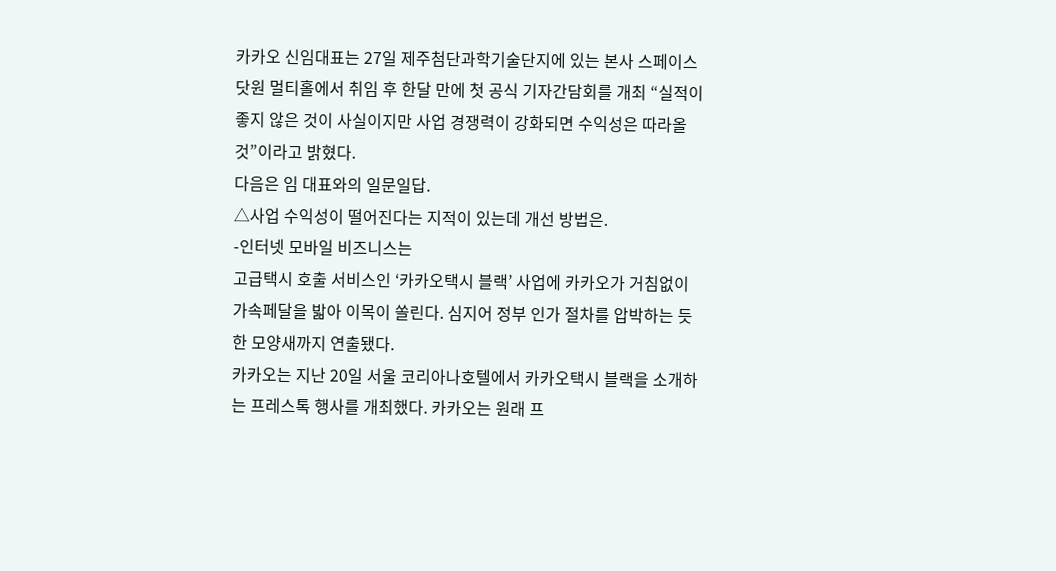카카오 신임대표는 27일 제주첨단과학기술단지에 있는 본사 스페이스닷원 멀티홀에서 취임 후 한달 만에 첫 공식 기자간담회를 개최 “실적이 좋지 않은 것이 사실이지만 사업 경쟁력이 강화되면 수익성은 따라올 것”이라고 밝혔다.
다음은 임 대표와의 일문일답.
△사업 수익성이 떨어진다는 지적이 있는데 개선 방법은.
-인터넷 모바일 비즈니스는
고급택시 호출 서비스인 ‘카카오택시 블랙’ 사업에 카카오가 거침없이 가속페달을 밟아 이목이 쏠린다. 심지어 정부 인가 절차를 압박하는 듯한 모양새까지 연출됐다.
카카오는 지난 20일 서울 코리아나호텔에서 카카오택시 블랙을 소개하는 프레스톡 행사를 개최했다. 카카오는 원래 프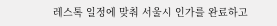레스톡 일정에 맞춰 서울시 인가를 완료하고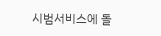시범서비스에 돌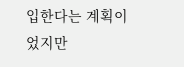입한다는 계획이었지만